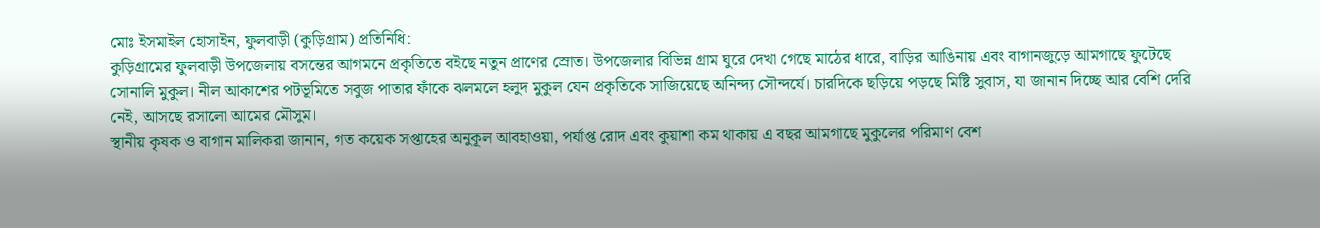মোঃ ইসমাইল হোসাইন, ফুলবাড়ী (কুড়িগ্রাম) প্রতিনিধি:
কুড়িগ্রামের ফুলবাড়ী উপজেলায় বসন্তের আগমনে প্রকৃতিতে বইছে নতুন প্রাণের স্রোত। উপজেলার বিভিন্ন গ্রাম ঘুরে দেখা গেছে মাঠের ধারে, বাড়ির আঙিনায় এবং বাগানজুড়ে আমগাছে ফুটেছে সোনালি মুকুল। নীল আকাশের পটভূমিতে সবুজ পাতার ফাঁকে ঝলমলে হলুদ মুকুল যেন প্রকৃতিকে সাজিয়েছে অনিন্দ্য সৌন্দর্যে। চারদিকে ছড়িয়ে পড়ছে মিষ্টি সুবাস, যা জানান দিচ্ছে আর বেশি দেরি নেই, আসছে রসালো আমের মৌসুম।
স্থানীয় কৃষক ও বাগান মালিকরা জানান, গত কয়েক সপ্তাহের অনুকূল আবহাওয়া, পর্যাপ্ত রোদ এবং কুয়াশা কম থাকায় এ বছর আমগাছে মুকুলের পরিমাণ বেশ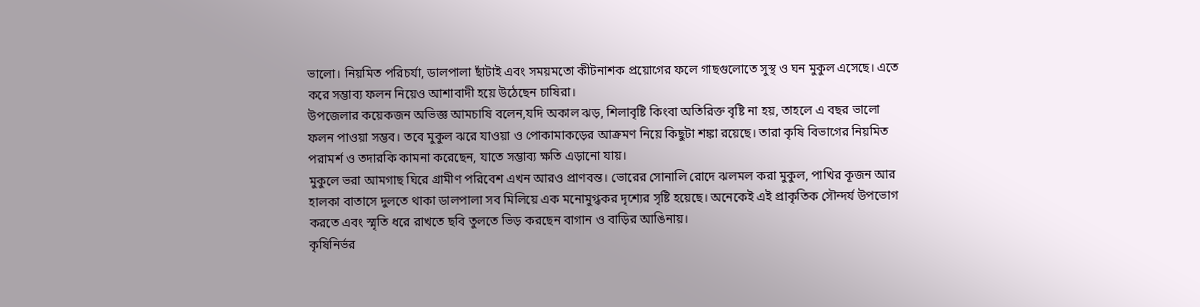ভালো। নিয়মিত পরিচর্যা, ডালপালা ছাঁটাই এবং সময়মতো কীটনাশক প্রয়োগের ফলে গাছগুলোতে সুস্থ ও ঘন মুকুল এসেছে। এতে করে সম্ভাব্য ফলন নিয়েও আশাবাদী হয়ে উঠেছেন চাষিরা।
উপজেলার কয়েকজন অভিজ্ঞ আমচাষি বলেন,যদি অকাল ঝড়, শিলাবৃষ্টি কিংবা অতিরিক্ত বৃষ্টি না হয়, তাহলে এ বছর ভালো ফলন পাওয়া সম্ভব। তবে মুকুল ঝরে যাওয়া ও পোকামাকড়ের আক্রমণ নিয়ে কিছুটা শঙ্কা রয়েছে। তারা কৃষি বিভাগের নিয়মিত পরামর্শ ও তদারকি কামনা করেছেন, যাতে সম্ভাব্য ক্ষতি এড়ানো যায়।
মুকুলে ভরা আমগাছ ঘিরে গ্রামীণ পরিবেশ এখন আরও প্রাণবন্ত। ভোরের সোনালি রোদে ঝলমল করা মুকুল, পাখির কূজন আর হালকা বাতাসে দুলতে থাকা ডালপালা সব মিলিয়ে এক মনোমুগ্ধকর দৃশ্যের সৃষ্টি হয়েছে। অনেকেই এই প্রাকৃতিক সৌন্দর্য উপভোগ করতে এবং স্মৃতি ধরে রাখতে ছবি তুলতে ভিড় করছেন বাগান ও বাড়ির আঙিনায়।
কৃষিনির্ভর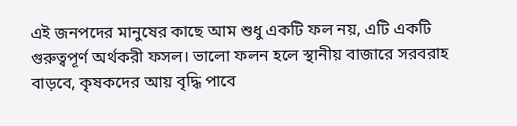এই জনপদের মানুষের কাছে আম শুধু একটি ফল নয়, এটি একটি গুরুত্বপূর্ণ অর্থকরী ফসল। ভালো ফলন হলে স্থানীয় বাজারে সরবরাহ বাড়বে, কৃষকদের আয় বৃদ্ধি পাবে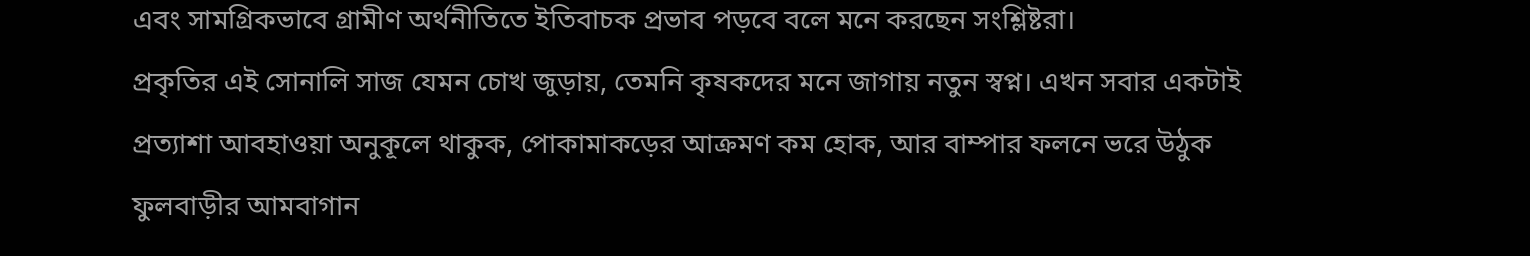এবং সামগ্রিকভাবে গ্রামীণ অর্থনীতিতে ইতিবাচক প্রভাব পড়বে বলে মনে করছেন সংশ্লিষ্টরা।
প্রকৃতির এই সোনালি সাজ যেমন চোখ জুড়ায়, তেমনি কৃষকদের মনে জাগায় নতুন স্বপ্ন। এখন সবার একটাই প্রত্যাশা আবহাওয়া অনুকূলে থাকুক, পোকামাকড়ের আক্রমণ কম হোক, আর বাম্পার ফলনে ভরে উঠুক ফুলবাড়ীর আমবাগান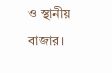ও স্থানীয় বাজার।